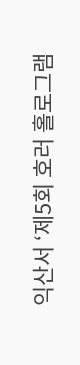익산서 ‘제5회 호러 홀로그램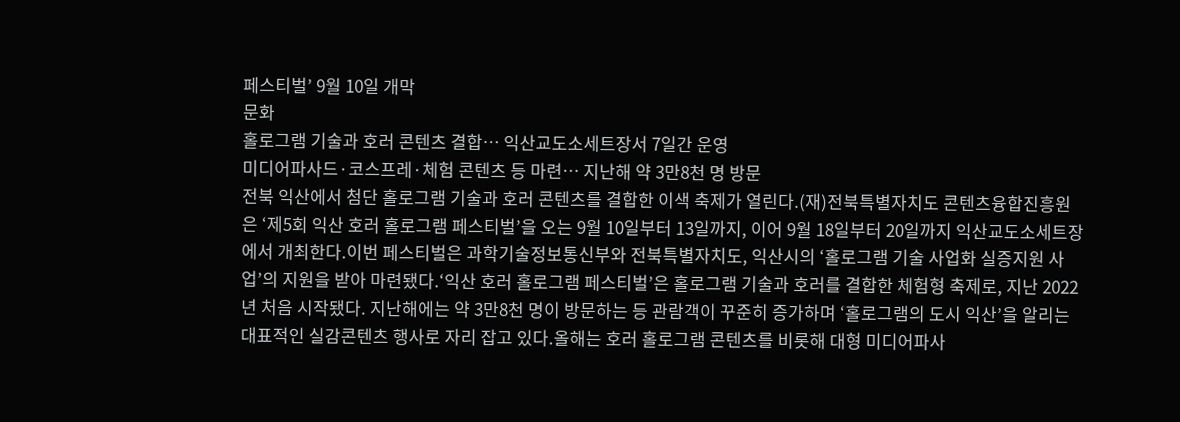페스티벌’ 9월 10일 개막
문화
홀로그램 기술과 호러 콘텐츠 결합… 익산교도소세트장서 7일간 운영
미디어파사드·코스프레·체험 콘텐츠 등 마련… 지난해 약 3만8천 명 방문
전북 익산에서 첨단 홀로그램 기술과 호러 콘텐츠를 결합한 이색 축제가 열린다.(재)전북특별자치도 콘텐츠융합진흥원은 ‘제5회 익산 호러 홀로그램 페스티벌’을 오는 9월 10일부터 13일까지, 이어 9월 18일부터 20일까지 익산교도소세트장에서 개최한다.이번 페스티벌은 과학기술정보통신부와 전북특별자치도, 익산시의 ‘홀로그램 기술 사업화 실증지원 사업’의 지원을 받아 마련됐다.‘익산 호러 홀로그램 페스티벌’은 홀로그램 기술과 호러를 결합한 체험형 축제로, 지난 2022년 처음 시작됐다. 지난해에는 약 3만8천 명이 방문하는 등 관람객이 꾸준히 증가하며 ‘홀로그램의 도시 익산’을 알리는 대표적인 실감콘텐츠 행사로 자리 잡고 있다.올해는 호러 홀로그램 콘텐츠를 비롯해 대형 미디어파사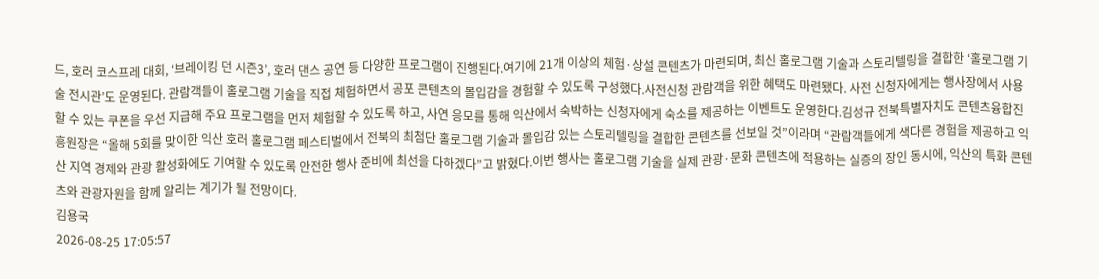드, 호러 코스프레 대회, ‘브레이킹 던 시즌3’, 호러 댄스 공연 등 다양한 프로그램이 진행된다.여기에 21개 이상의 체험·상설 콘텐츠가 마련되며, 최신 홀로그램 기술과 스토리텔링을 결합한 ‘홀로그램 기술 전시관’도 운영된다. 관람객들이 홀로그램 기술을 직접 체험하면서 공포 콘텐츠의 몰입감을 경험할 수 있도록 구성했다.사전신청 관람객을 위한 혜택도 마련됐다. 사전 신청자에게는 행사장에서 사용할 수 있는 쿠폰을 우선 지급해 주요 프로그램을 먼저 체험할 수 있도록 하고, 사연 응모를 통해 익산에서 숙박하는 신청자에게 숙소를 제공하는 이벤트도 운영한다.김성규 전북특별자치도 콘텐츠융합진흥원장은 “올해 5회를 맞이한 익산 호러 홀로그램 페스티벌에서 전북의 최첨단 홀로그램 기술과 몰입감 있는 스토리텔링을 결합한 콘텐츠를 선보일 것”이라며 “관람객들에게 색다른 경험을 제공하고 익산 지역 경제와 관광 활성화에도 기여할 수 있도록 안전한 행사 준비에 최선을 다하겠다”고 밝혔다.이번 행사는 홀로그램 기술을 실제 관광·문화 콘텐츠에 적용하는 실증의 장인 동시에, 익산의 특화 콘텐츠와 관광자원을 함께 알리는 계기가 될 전망이다.
김용국
2026-08-25 17:05:57